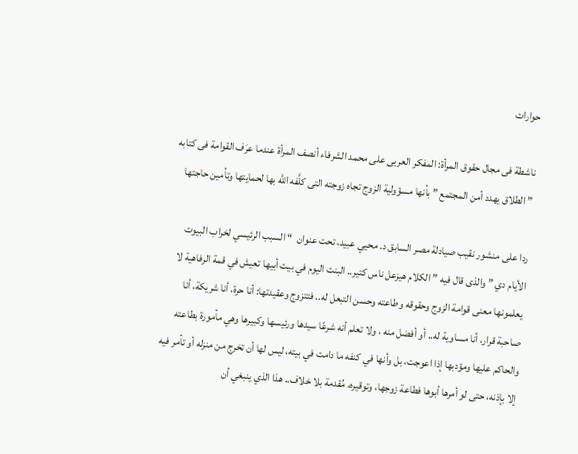حوارات

ناشطة فى مجال حقوق المرأة: المفكر العربى على محمد الشرفاء أنصف المرأة عندما عرَف القوامة فى كتابه ” الطلاق يهدد أمن المجتمع ” بأنها مسؤولية الزوج تجاه زوجته التى كلَّفه الله بها لحمايتها وتأمين حاجتها

ردا على منشور نقيب صيادلة مصر السابق د. محيي عبيد، تحت عنوان  “ السبب الرئيسي لخراب البيوت الأيام دي ” والذى قال فيه ” الكلام هيزعل ناس كتير.. البنت اليوم في بيت أبيها تعيش في قمة الرفاهية لا يعلمونها معنى قوامة الزوج وحقوقه وطاعته وحسن التبعل له.. فتتزوج وعقيدتها: أنا حرة، أنا شريكة، أنا صاحبة قرار، أنا مساوية له.. أو أفضل منه ، ولا تعلم أنه شرعًا سيدها ورئيسها وكبيرها وهي مأمورة بطاعته والحاكم عليها ومؤدبها إذا اعوجت، بل وأنها في كنفه ما دامت في بيته، ليس لها أن تخرج من منزله أو تأمر فيه إلا بإذنه، حتى لو أمرها أبوها فطاعة زوجها، وتوقيره، مُقدمة بلا خلاف.. هذا الذي ينبغي أن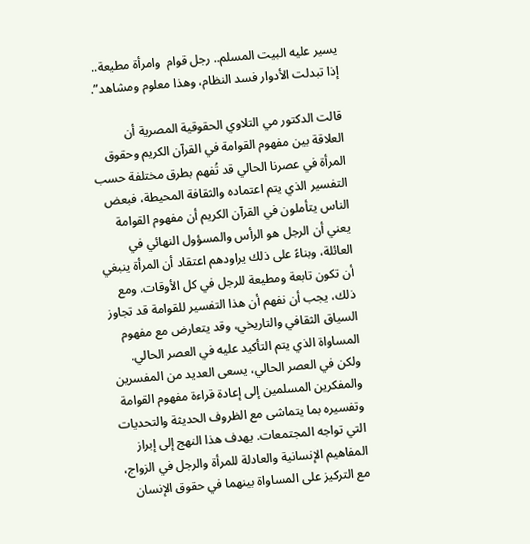يسير عليه البيت المسلم.. رجل قوام  وامرأة مطيعة.. إذا تبدلت الأدوار فسد النظام، وهذا معلوم ومشاهد”.

قالت الدكتور مي التلاوي الحقوقية المصرية أن  العلاقة بين مفهوم القوامة في القرآن الكريم وحقوق المرأة في عصرنا الحالي قد تُفهم بطرق مختلفة حسب التفسير الذي يتم اعتماده والثقافة المحيطة، فبعض الناس يتأملون في القرآن الكريم أن مفهوم القوامة يعني أن الرجل هو الرأس والمسؤول النهائي في العائلة، وبناءً على ذلك يراودهم اعتقاد أن المرأة ينبغي أن تكون تابعة ومطيعة للرجل في كل الأوقات. ومع ذلك، يجب أن نفهم أن هذا التفسير للقوامة قد تجاوز السياق الثقافي والتاريخي، وقد يتعارض مع مفهوم المساواة الذي يتم التأكيد عليه في العصر الحالي. ولكن في العصر الحالي، يسعى العديد من المفسرين والمفكرين المسلمين إلى إعادة قراءة مفهوم القوامة وتفسيره بما يتماشى مع الظروف الحديثة والتحديات التي تواجه المجتمعات. يهدف هذا النهج إلى إبراز المفاهيم الإنسانية والعادلة للمرأة والرجل في الزواج، مع التركيز على المساواة بينهما في حقوق الإنسان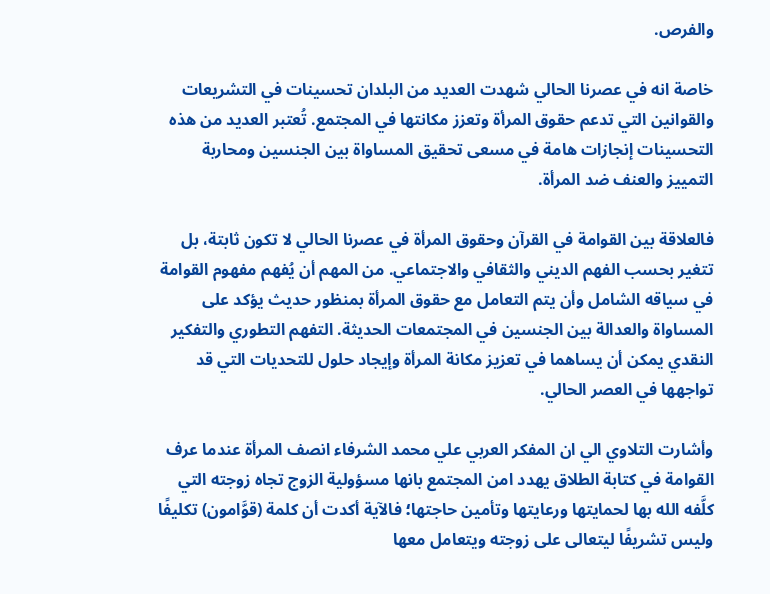والفرص.

خاصة انه في عصرنا الحالي شهدت العديد من البلدان تحسينات في التشريعات والقوانين التي تدعم حقوق المرأة وتعزز مكانتها في المجتمع. تُعتبر العديد من هذه التحسينات إنجازات هامة في مسعى تحقيق المساواة بين الجنسين ومحاربة التمييز والعنف ضد المرأة.

فالعلاقة بين القوامة في القرآن وحقوق المرأة في عصرنا الحالي لا تكون ثابتة، بل تتغير بحسب الفهم الديني والثقافي والاجتماعي. من المهم أن يُفهم مفهوم القوامة في سياقه الشامل وأن يتم التعامل مع حقوق المرأة بمنظور حديث يؤكد على المساواة والعدالة بين الجنسين في المجتمعات الحديثة. التفهم التطوري والتفكير النقدي يمكن أن يساهما في تعزيز مكانة المرأة وإيجاد حلول للتحديات التي قد تواجهها في العصر الحالي.

وأشارت التلاوي الي ان المفكر العربي علي محمد الشرفاء انصف المرأة عندما عرف القوامة في كتابة الطلاق يهدد امن المجتمع بانها مسؤولية الزوج تجاه زوجته التي كلَّفه الله بها لحمايتها ورعايتها وتأمين حاجتها؛ فالآية أكدت أن كلمة (قوَّامون) تكليفًا وليس تشريفًا ليتعالى على زوجته ويتعامل معها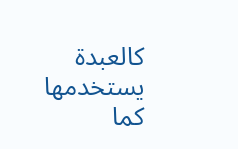كالعبدة يستخدمها كما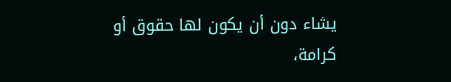يشاء دون أن يكون لها حقوق أو كرامة،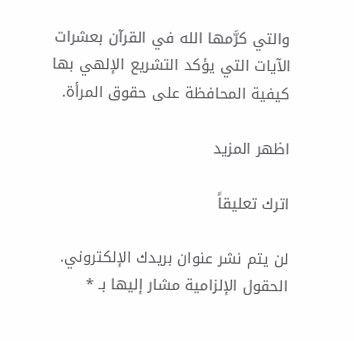والتي كرَّمها الله في القرآن بعشرات الآيات التي يؤكد التشريع الإلهي بها كيفية المحافظة على حقوق المرأة.

اظهر المزيد

اترك تعليقاً

لن يتم نشر عنوان بريدك الإلكتروني. الحقول الإلزامية مشار إليها بـ *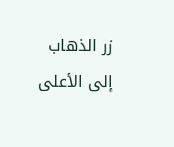زر الذهاب إلى الأعلى